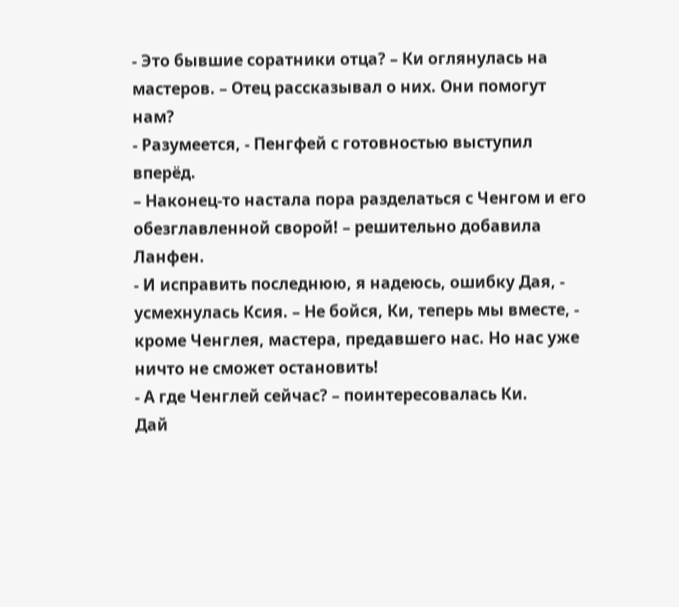- Это бывшие соратники отца? – Ки оглянулась на мастеров. – Отец рассказывал о них. Они помогут нам?
- Разумеется, - Пенгфей с готовностью выступил вперёд.
– Наконец-то настала пора разделаться с Ченгом и его обезглавленной сворой! – решительно добавила Ланфен.
- И исправить последнюю, я надеюсь, ошибку Дая, - усмехнулась Ксия. – Не бойся, Ки, теперь мы вместе, - кроме Ченглея, мастера, предавшего нас. Но нас уже ничто не сможет остановить!
- А где Ченглей сейчас? – поинтересовалась Ки.
Дай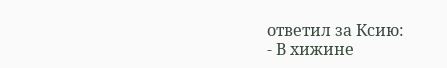ответил за Ксию:
- В хижине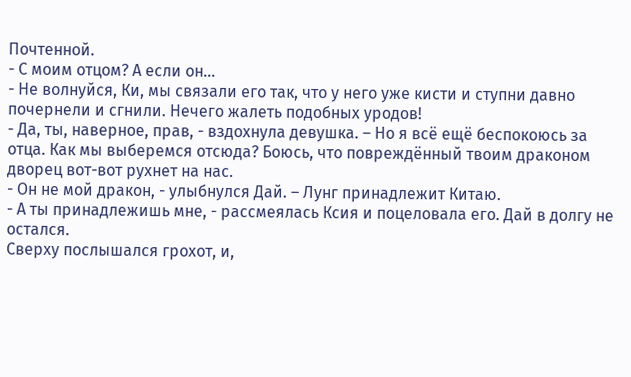Почтенной.
- С моим отцом? А если он…
- Не волнуйся, Ки, мы связали его так, что у него уже кисти и ступни давно почернели и сгнили. Нечего жалеть подобных уродов!
- Да, ты, наверное, прав, - вздохнула девушка. – Но я всё ещё беспокоюсь за отца. Как мы выберемся отсюда? Боюсь, что повреждённый твоим драконом дворец вот-вот рухнет на нас.
- Он не мой дракон, - улыбнулся Дай. – Лунг принадлежит Китаю.
- А ты принадлежишь мне, - рассмеялась Ксия и поцеловала его. Дай в долгу не остался.
Сверху послышался грохот, и,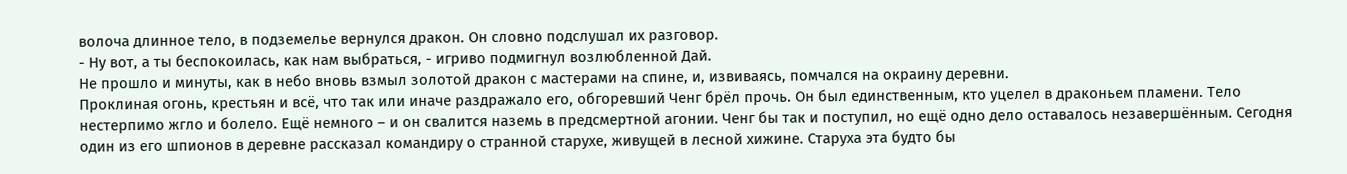волоча длинное тело, в подземелье вернулся дракон. Он словно подслушал их разговор.
- Ну вот, а ты беспокоилась, как нам выбраться, - игриво подмигнул возлюбленной Дай.
Не прошло и минуты, как в небо вновь взмыл золотой дракон с мастерами на спине, и, извиваясь, помчался на окраину деревни.
Проклиная огонь, крестьян и всё, что так или иначе раздражало его, обгоревший Ченг брёл прочь. Он был единственным, кто уцелел в драконьем пламени. Тело нестерпимо жгло и болело. Ещё немного – и он свалится наземь в предсмертной агонии. Ченг бы так и поступил, но ещё одно дело оставалось незавершённым. Сегодня один из его шпионов в деревне рассказал командиру о странной старухе, живущей в лесной хижине. Старуха эта будто бы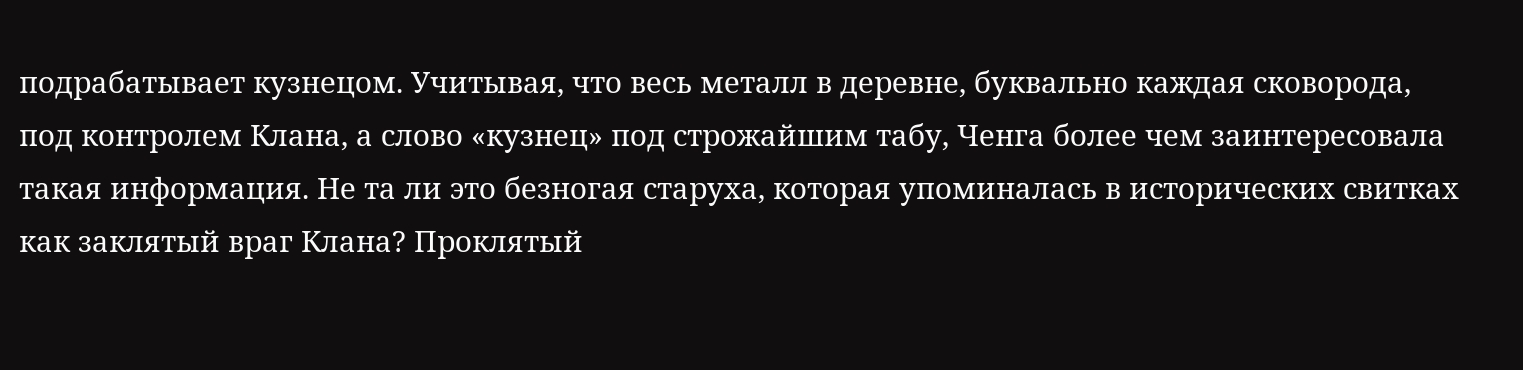подрабатывает кузнецом. Учитывая, что весь металл в деревне, буквально каждая сковорода, под контролем Клана, а слово «кузнец» под строжайшим табу, Ченга более чем заинтересовала такая информация. Не та ли это безногая старуха, которая упоминалась в исторических свитках как заклятый враг Клана? Проклятый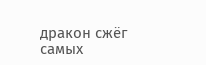дракон сжёг самых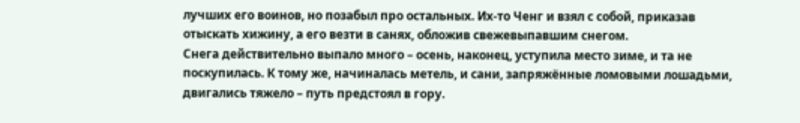лучших его воинов, но позабыл про остальных. Их-то Ченг и взял с собой, приказав отыскать хижину, а его везти в санях, обложив свежевыпавшим снегом.
Снега действительно выпало много – осень, наконец, уступила место зиме, и та не поскупилась. К тому же, начиналась метель, и сани, запряжённые ломовыми лошадьми, двигались тяжело – путь предстоял в гору.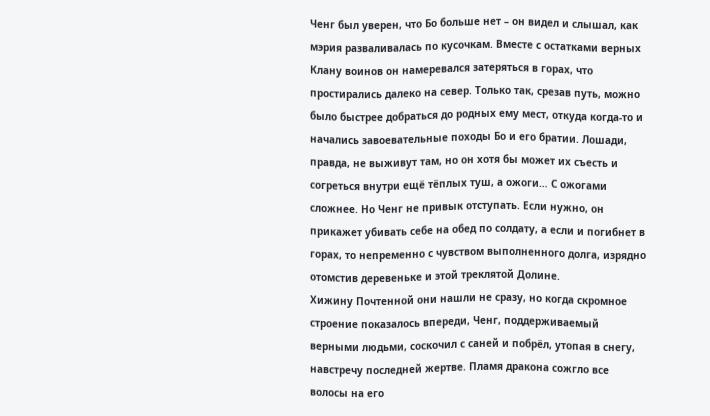Ченг был уверен, что Бо больше нет – он видел и слышал, как мэрия разваливалась по кусочкам. Вместе с остатками верных Клану воинов он намеревался затеряться в горах, что простирались далеко на север. Только так, срезав путь, можно было быстрее добраться до родных ему мест, откуда когда-то и начались завоевательные походы Бо и его братии. Лошади, правда, не выживут там, но он хотя бы может их съесть и согреться внутри ещё тёплых туш, а ожоги… С ожогами сложнее. Но Ченг не привык отступать. Если нужно, он прикажет убивать себе на обед по солдату, а если и погибнет в горах, то непременно с чувством выполненного долга, изрядно отомстив деревеньке и этой треклятой Долине.
Хижину Почтенной они нашли не сразу, но когда скромное строение показалось впереди, Ченг, поддерживаемый верными людьми, соскочил с саней и побрёл, утопая в снегу, навстречу последней жертве. Пламя дракона сожгло все волосы на его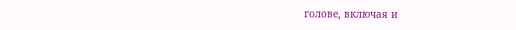голове, включая и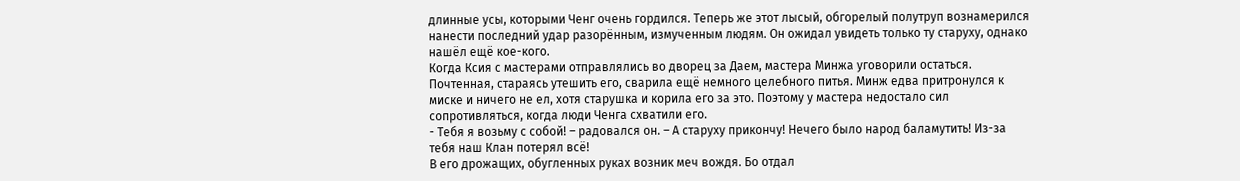длинные усы, которыми Ченг очень гордился. Теперь же этот лысый, обгорелый полутруп вознамерился нанести последний удар разорённым, измученным людям. Он ожидал увидеть только ту старуху, однако нашёл ещё кое-кого.
Когда Ксия с мастерами отправлялись во дворец за Даем, мастера Минжа уговорили остаться. Почтенная, стараясь утешить его, сварила ещё немного целебного питья. Минж едва притронулся к миске и ничего не ел, хотя старушка и корила его за это. Поэтому у мастера недостало сил сопротивляться, когда люди Ченга схватили его.
- Тебя я возьму с собой! – радовался он. – А старуху прикончу! Нечего было народ баламутить! Из-за тебя наш Клан потерял всё!
В его дрожащих, обугленных руках возник меч вождя. Бо отдал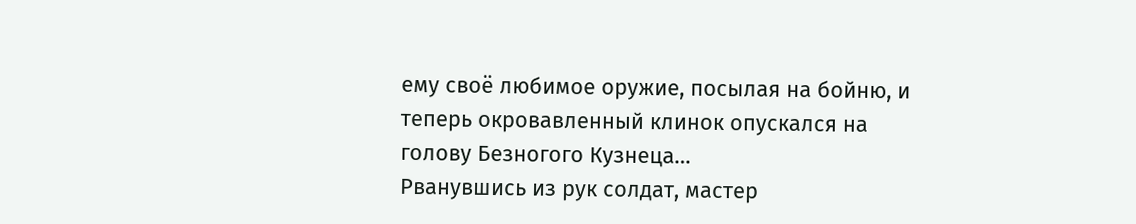ему своё любимое оружие, посылая на бойню, и теперь окровавленный клинок опускался на голову Безногого Кузнеца…
Рванувшись из рук солдат, мастер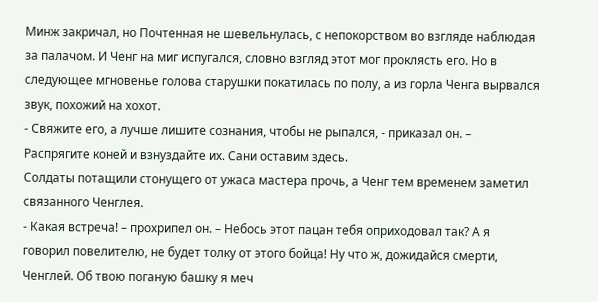Минж закричал, но Почтенная не шевельнулась, с непокорством во взгляде наблюдая за палачом. И Ченг на миг испугался, словно взгляд этот мог проклясть его. Но в следующее мгновенье голова старушки покатилась по полу, а из горла Ченга вырвался звук, похожий на хохот.
- Свяжите его, а лучше лишите сознания, чтобы не рыпался, - приказал он. – Распрягите коней и взнуздайте их. Сани оставим здесь.
Солдаты потащили стонущего от ужаса мастера прочь, а Ченг тем временем заметил связанного Ченглея.
- Какая встреча! – прохрипел он. – Небось этот пацан тебя оприходовал так? А я говорил повелителю, не будет толку от этого бойца! Ну что ж, дожидайся смерти, Ченглей. Об твою поганую башку я меч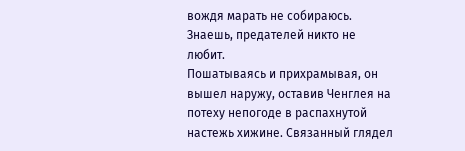вождя марать не собираюсь. Знаешь, предателей никто не любит.
Пошатываясь и прихрамывая, он вышел наружу, оставив Ченглея на потеху непогоде в распахнутой настежь хижине. Связанный глядел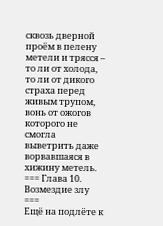сквозь дверной проём в пелену метели и трясся – то ли от холода, то ли от дикого страха перед живым трупом, вонь от ожогов которого не смогла выветрить даже ворвавшаяся в хижину метель.
=== Глава 10. Возмездие злу ===
Ещё на подлёте к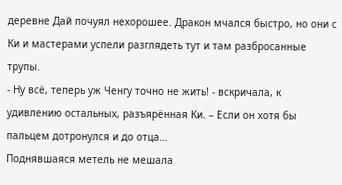деревне Дай почуял нехорошее. Дракон мчался быстро, но они с Ки и мастерами успели разглядеть тут и там разбросанные трупы.
- Ну всё, теперь уж Ченгу точно не жить! - вскричала, к удивлению остальных, разъярённая Ки. – Если он хотя бы пальцем дотронулся и до отца…
Поднявшаяся метель не мешала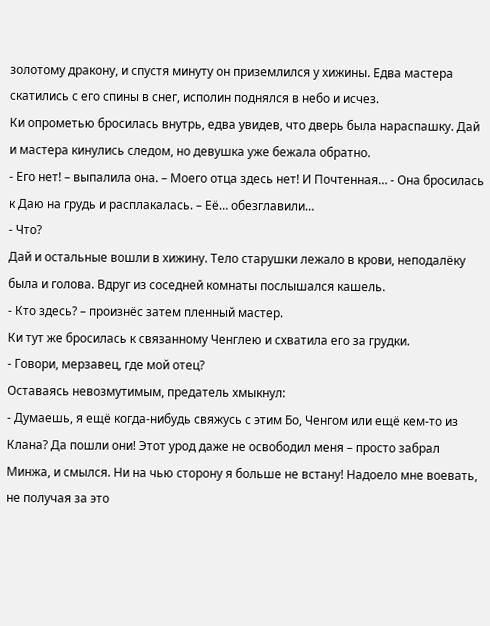золотому дракону, и спустя минуту он приземлился у хижины. Едва мастера скатились с его спины в снег, исполин поднялся в небо и исчез.
Ки опрометью бросилась внутрь, едва увидев, что дверь была нараспашку. Дай и мастера кинулись следом, но девушка уже бежала обратно.
- Его нет! – выпалила она. – Моего отца здесь нет! И Почтенная… - Она бросилась к Даю на грудь и расплакалась. – Её… обезглавили…
- Что?
Дай и остальные вошли в хижину. Тело старушки лежало в крови, неподалёку была и голова. Вдруг из соседней комнаты послышался кашель.
- Кто здесь? – произнёс затем пленный мастер.
Ки тут же бросилась к связанному Ченглею и схватила его за грудки.
- Говори, мерзавец, где мой отец?
Оставаясь невозмутимым, предатель хмыкнул:
- Думаешь, я ещё когда-нибудь свяжусь с этим Бо, Ченгом или ещё кем-то из Клана? Да пошли они! Этот урод даже не освободил меня – просто забрал Минжа, и смылся. Ни на чью сторону я больше не встану! Надоело мне воевать, не получая за это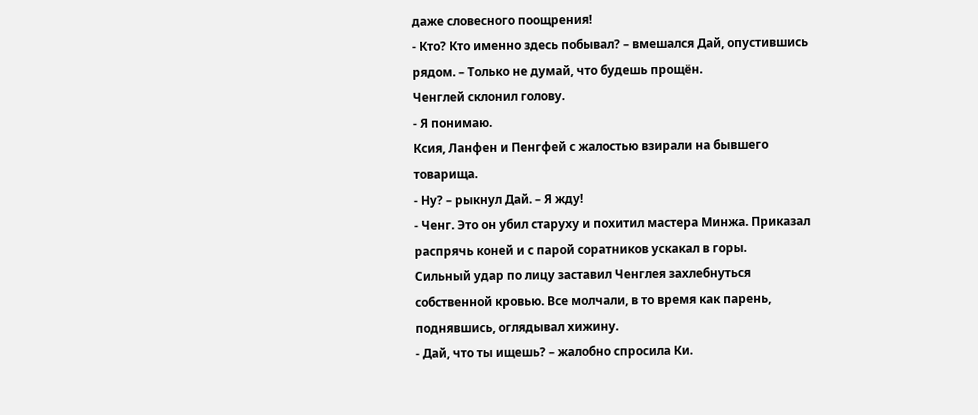даже словесного поощрения!
- Кто? Кто именно здесь побывал? – вмешался Дай, опустившись рядом. – Только не думай, что будешь прощён.
Ченглей склонил голову.
- Я понимаю.
Ксия, Ланфен и Пенгфей с жалостью взирали на бывшего товарища.
- Ну? – рыкнул Дай. – Я жду!
- Ченг. Это он убил старуху и похитил мастера Минжа. Приказал распрячь коней и с парой соратников ускакал в горы.
Сильный удар по лицу заставил Ченглея захлебнуться собственной кровью. Все молчали, в то время как парень, поднявшись, оглядывал хижину.
- Дай, что ты ищешь? – жалобно спросила Ки.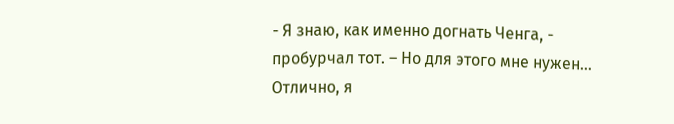- Я знаю, как именно догнать Ченга, - пробурчал тот. – Но для этого мне нужен… Отлично, я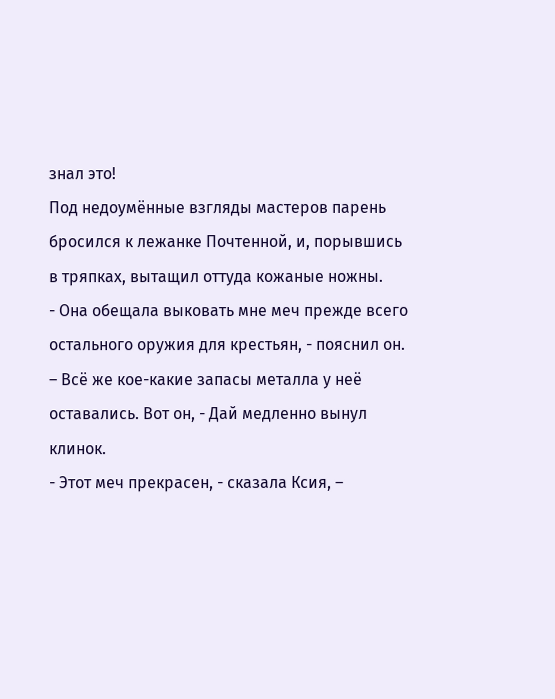знал это!
Под недоумённые взгляды мастеров парень бросился к лежанке Почтенной, и, порывшись в тряпках, вытащил оттуда кожаные ножны.
- Она обещала выковать мне меч прежде всего остального оружия для крестьян, - пояснил он. – Всё же кое-какие запасы металла у неё оставались. Вот он, - Дай медленно вынул клинок.
- Этот меч прекрасен, - сказала Ксия, –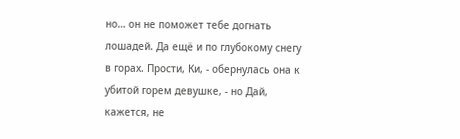но… он не поможет тебе догнать лошадей. Да ещё и по глубокому снегу в горах. Прости, Ки, - обернулась она к убитой горем девушке, - но Дай, кажется, не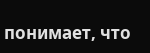понимает, что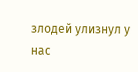злодей улизнул у нас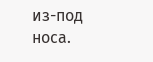из-под носа.